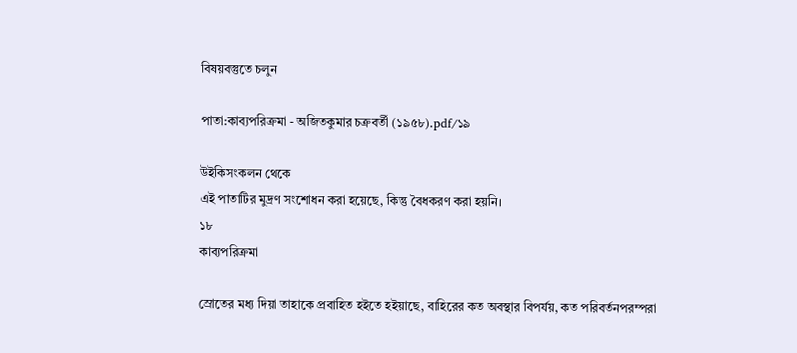বিষয়বস্তুতে চলুন

পাতা:কাব্যপরিক্রমা - অজিতকুমার চক্রবর্তী (১৯৫৮).pdf/১৯

উইকিসংকলন থেকে
এই পাতাটির মুদ্রণ সংশোধন করা হয়েছে, কিন্তু বৈধকরণ করা হয়নি।
১৮
কাব্যপরিক্রমা

স্রোতের মধ্য দিয়া তাহাকে প্রবাহিত হইতে হইয়াছে, বাহিরের কত অবস্থার বিপর্যয়, কত পরিবর্তনপরম্পরা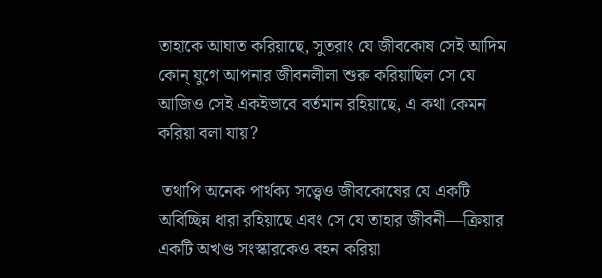তাহাকে আঘাত করিয়াছে, সুতরাং যে জীবকোষ সেই আদিম কোন্ যুগে আপনার জীবনলীলা শুরু করিয়াছিল সে যে আজিও সেই একইভাবে বর্তমান রহিয়াছে, এ কথা কেমন করিয়া বলা যায়?

 তথাপি অনেক পার্থক্য সত্ত্বেও জীবকোষের যে একটি অবিচ্ছিন্ন ধারা রহিয়াছে এবং সে যে তাহার জীবনী—ক্রিয়ার একটি অখণ্ড সংস্কারকেও বহন করিয়া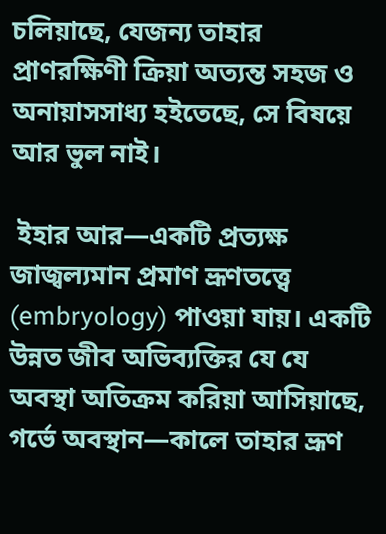চলিয়াছে, যেজন্য তাহার প্রাণরক্ষিণী ক্রিয়া অত্যন্ত সহজ ও অনায়াসসাধ্য হইতেছে, সে বিষয়ে আর ভুল নাই।

 ইহার আর—একটি প্রত্যক্ষ জাজ্বল্যমান প্রমাণ ভ্রূণতত্ত্বে (embryology) পাওয়া যায়। একটি উন্নত জীব অভিব্যক্তির যে যে অবস্থা অতিক্রম করিয়া আসিয়াছে, গর্ভে অবস্থান—কালে তাহার ভ্রূণ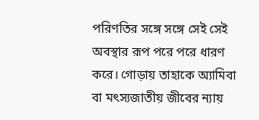পরিণতির সঙ্গে সঙ্গে সেই সেই অবস্থার রূপ পরে পরে ধারণ করে। গোড়ায় তাহাকে অ্যামিবা বা মৎস্যজাতীয় জীবের ন্যায়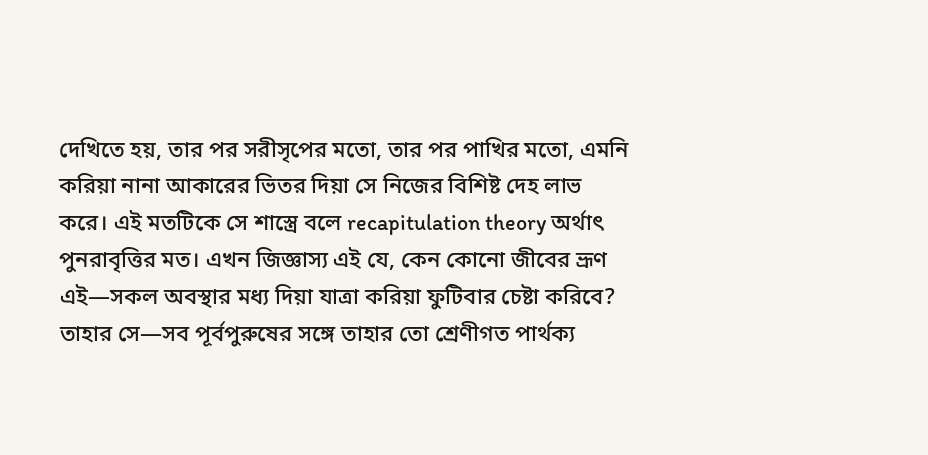দেখিতে হয়, তার পর সরীসৃপের মতো, তার পর পাখির মতো, এমনি করিয়া নানা আকারের ভিতর দিয়া সে নিজের বিশিষ্ট দেহ লাভ করে। এই মতটিকে সে শাস্ত্রে বলে recapitulation theory অর্থাৎ পুনরাবৃত্তির মত। এখন জিজ্ঞাস্য এই যে, কেন কোনো জীবের ভ্রূণ এই—সকল অবস্থার মধ্য দিয়া যাত্রা করিয়া ফুটিবার চেষ্টা করিবে? তাহার সে—সব পূর্বপুরুষের সঙ্গে তাহার তো শ্রেণীগত পার্থক্য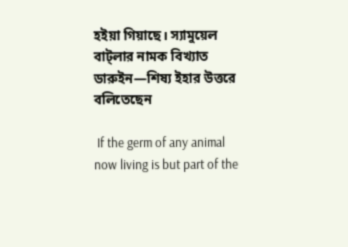হইয়া গিয়াছে। স্যামুয়েল বাট্লার নামক বিখ্যাত ডারুইন—শিষ্য ইহার উত্তরে বলিতেছেন

 If the germ of any animal now living is but part of the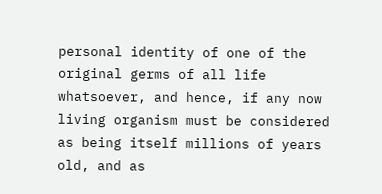personal identity of one of the original germs of all life whatsoever, and hence, if any now living organism must be considered as being itself millions of years old, and as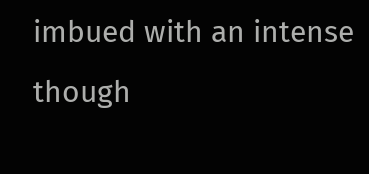imbued with an intense though